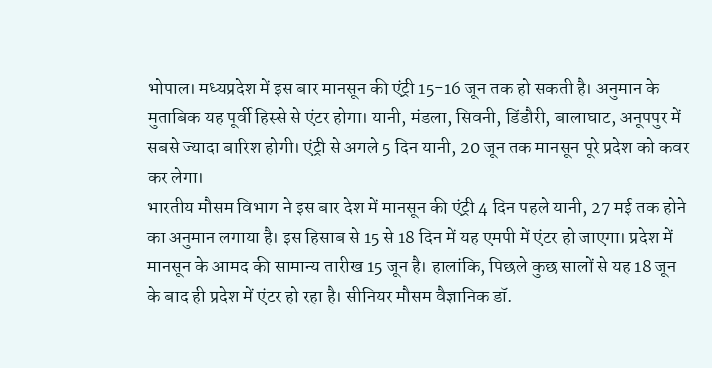भोपाल। मध्यप्रदेश में इस बार मानसून की एंट्री 15-16 जून तक हो सकती है। अनुमान के मुताबिक यह पूर्वी हिस्से से एंटर होगा। यानी, मंडला, सिवनी, डिंडौरी, बालाघाट, अनूपपुर में सबसे ज्यादा बारिश होगी। एंट्री से अगले 5 दिन यानी, 20 जून तक मानसून पूरे प्रदेश को कवर कर लेगा।
भारतीय मौसम विभाग ने इस बार देश में मानसून की एंट्री 4 दिन पहले यानी, 27 मई तक होने का अनुमान लगाया है। इस हिसाब से 15 से 18 दिन में यह एमपी में एंटर हो जाएगा। प्रदेश में मानसून के आमद की सामान्य तारीख 15 जून है। हालांकि, पिछले कुछ सालों से यह 18 जून के बाद ही प्रदेश में एंटर हो रहा है। सीनियर मौसम वैज्ञानिक डॉ.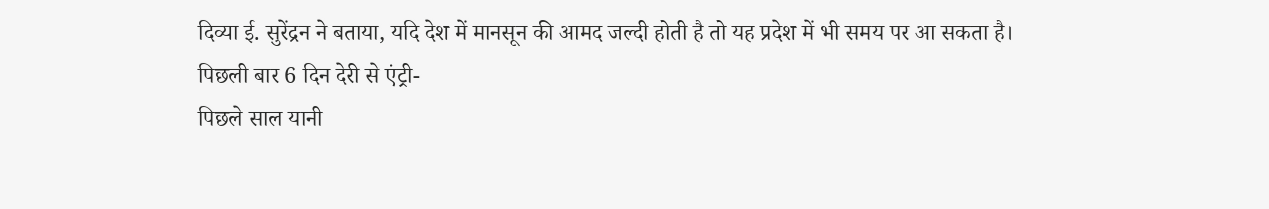दिव्या ई. सुरेंद्रन ने बताया, यदि देश में मानसून की आमद जल्दी होती है तो यह प्रदेश में भी समय पर आ सकता है।
पिछली बार 6 दिन देरी से एंट्री-
पिछले साल यानी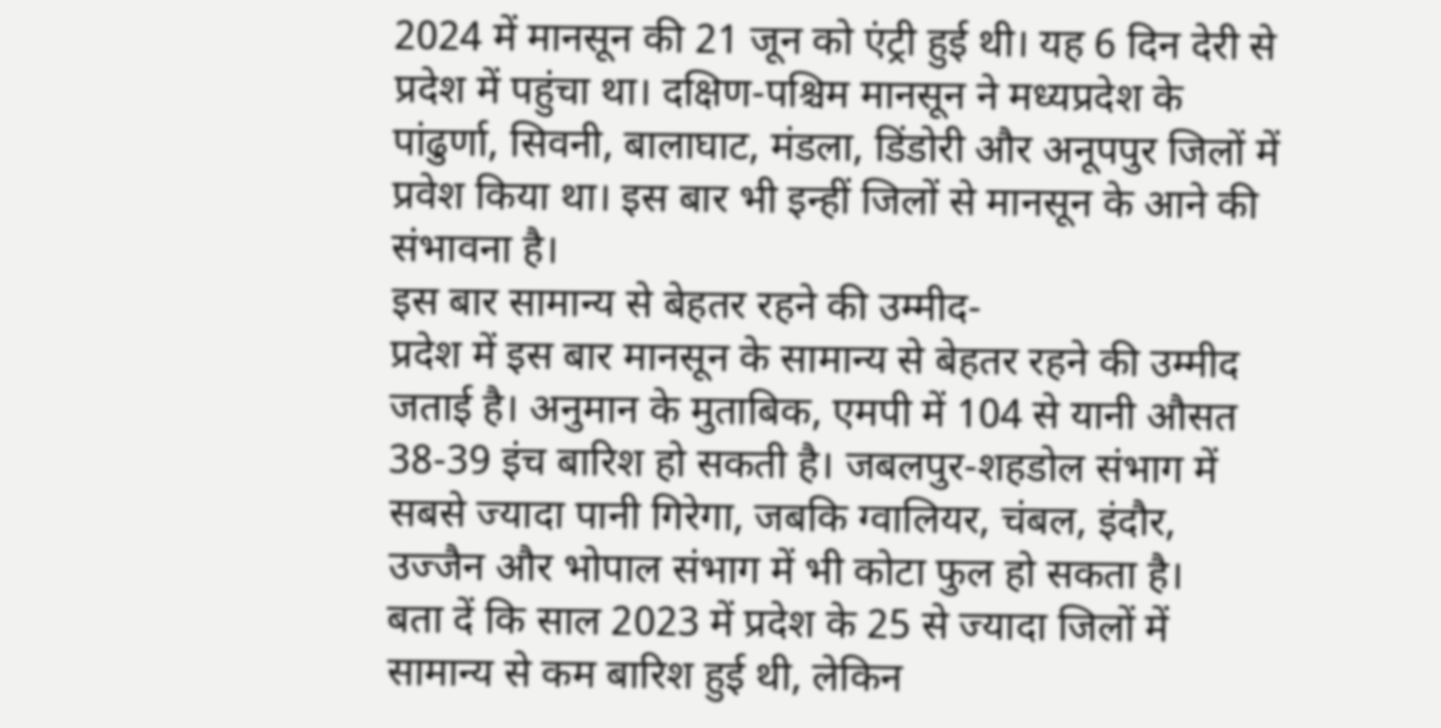2024 में मानसून की 21 जून को एंट्री हुई थी। यह 6 दिन देरी से प्रदेश में पहुंचा था। दक्षिण-पश्चिम मानसून ने मध्यप्रदेश के पांढुर्णा, सिवनी, बालाघाट, मंडला, डिंडोरी और अनूपपुर जिलों में प्रवेश किया था। इस बार भी इन्हीं जिलों से मानसून के आने की संभावना है।
इस बार सामान्य से बेहतर रहने की उम्मीद-
प्रदेश में इस बार मानसून के सामान्य से बेहतर रहने की उम्मीद जताई है। अनुमान के मुताबिक, एमपी में 104 से यानी औसत 38-39 इंच बारिश हो सकती है। जबलपुर-शहडोल संभाग में सबसे ज्यादा पानी गिरेगा, जबकि ग्वालियर, चंबल, इंदौर, उज्जैन और भोपाल संभाग में भी कोटा फुल हो सकता है।
बता दें कि साल 2023 में प्रदेश के 25 से ज्यादा जिलों में सामान्य से कम बारिश हुई थी, लेकिन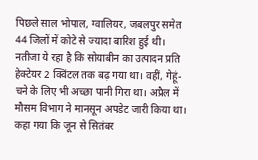पिछले साल भोपाल, ग्वालियर, जबलपुर समेत 44 जिलों में कोटे से ज्यादा बारिश हुई थी। नतीजा ये रहा है कि सोयाबीन का उत्पादन प्रति हेक्टेयर 2 क्विंटल तक बढ़ गया था। वहीं, गेहूं-चने के लिए भी अच्छा पानी गिरा था। अप्रैल में मौसम विभाग ने मानसून अपडेट जारी किया था। कहा गया कि जून से सितंबर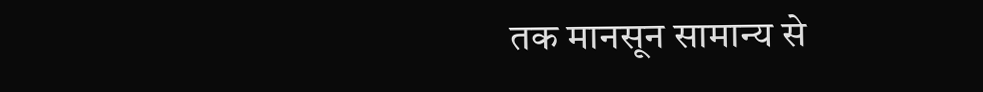तक मानसून सामान्य से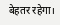बेहतर रहेगा।